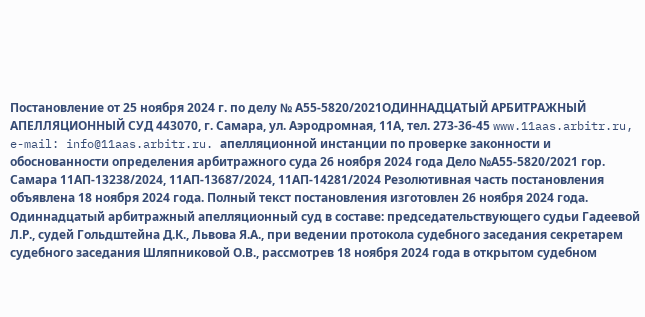Постановление от 25 ноября 2024 г. по делу № А55-5820/2021ОДИННАДЦАТЫЙ АРБИТРАЖНЫЙ АПЕЛЛЯЦИОННЫЙ СУД 443070, г. Самара, ул. Аэродромная, 11А, тел. 273-36-45 www.11aas.arbitr.ru, e-mail: info@11aas.arbitr.ru. апелляционной инстанции по проверке законности и обоснованности определения арбитражного суда 26 ноября 2024 года Дело №А55-5820/2021 гор. Самара 11АП-13238/2024, 11АП-13687/2024, 11АП-14281/2024 Резолютивная часть постановления объявлена 18 ноября 2024 года. Полный текст постановления изготовлен 26 ноября 2024 года. Одиннадцатый арбитражный апелляционный суд в составе: председательствующего судьи Гадеевой Л.Р., судей Гольдштейна Д.К., Львова Я.А., при ведении протокола судебного заседания секретарем судебного заседания Шляпниковой О.В., рассмотрев 18 ноября 2024 года в открытом судебном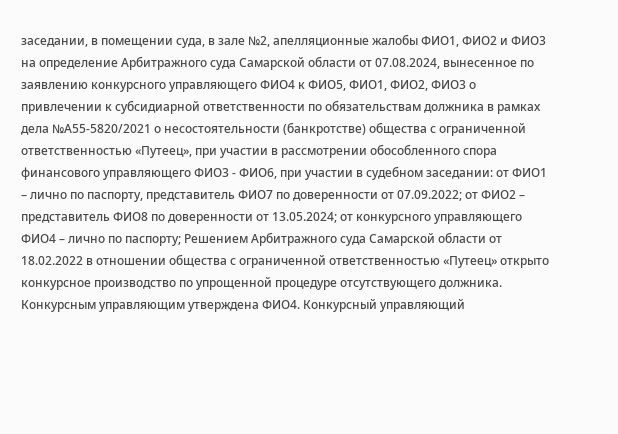заседании, в помещении суда, в зале №2, апелляционные жалобы ФИО1, ФИО2 и ФИО3 на определение Арбитражного суда Самарской области от 07.08.2024, вынесенное по заявлению конкурсного управляющего ФИО4 к ФИО5, ФИО1, ФИО2, ФИО3 о привлечении к субсидиарной ответственности по обязательствам должника в рамках дела №А55-5820/2021 о несостоятельности (банкротстве) общества с ограниченной ответственностью «Путеец», при участии в рассмотрении обособленного спора финансового управляющего ФИО3 - ФИО6, при участии в судебном заседании: от ФИО1 – лично по паспорту, представитель ФИО7 по доверенности от 07.09.2022; от ФИО2 – представитель ФИО8 по доверенности от 13.05.2024; от конкурсного управляющего ФИО4 – лично по паспорту; Решением Арбитражного суда Самарской области от 18.02.2022 в отношении общества с ограниченной ответственностью «Путеец» открыто конкурсное производство по упрощенной процедуре отсутствующего должника. Конкурсным управляющим утверждена ФИО4. Конкурсный управляющий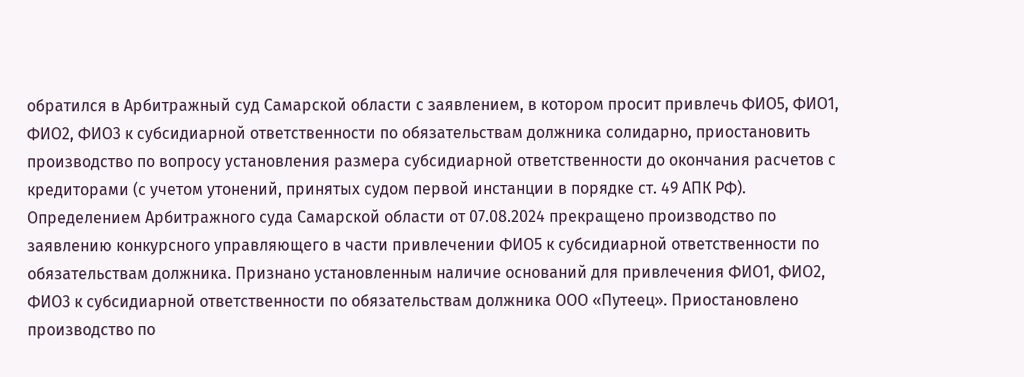обратился в Арбитражный суд Самарской области с заявлением, в котором просит привлечь ФИО5, ФИО1, ФИО2, ФИО3 к субсидиарной ответственности по обязательствам должника солидарно, приостановить производство по вопросу установления размера субсидиарной ответственности до окончания расчетов с кредиторами (с учетом утонений, принятых судом первой инстанции в порядке ст. 49 АПК РФ). Определением Арбитражного суда Самарской области от 07.08.2024 прекращено производство по заявлению конкурсного управляющего в части привлечении ФИО5 к субсидиарной ответственности по обязательствам должника. Признано установленным наличие оснований для привлечения ФИО1, ФИО2, ФИО3 к субсидиарной ответственности по обязательствам должника ООО «Путеец». Приостановлено производство по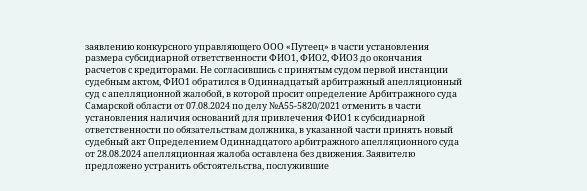заявлению конкурсного управляющего ООО «Путеец» в части установления размера субсидиарной ответственности ФИО1, ФИО2, ФИО3 до окончания расчетов с кредиторами. Не согласившись с принятым судом первой инстанции судебным актом, ФИО1 обратился в Одиннадцатый арбитражный апелляционный суд с апелляционной жалобой, в которой просит определение Арбитражного суда Самарской области от 07.08.2024 по делу №А55-5820/2021 отменить в части установления наличия оснований для привлечения ФИО1 к субсидиарной ответственности по обязательствам должника, в указанной части принять новый судебный акт Определением Одиннадцатого арбитражного апелляционного суда от 28.08.2024 апелляционная жалоба оставлена без движения. Заявителю предложено устранить обстоятельства, послужившие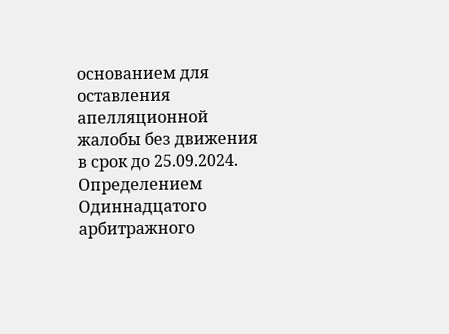основанием для оставления апелляционной жалобы без движения в срок до 25.09.2024. Определением Одиннадцатого арбитражного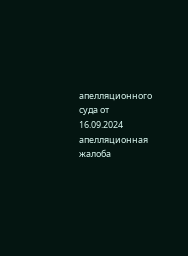апелляционного суда от 16.09.2024 апелляционная жалоба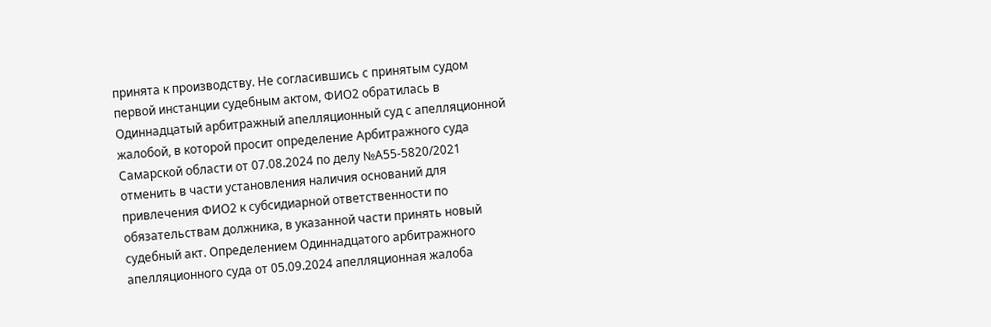принята к производству. Не согласившись с принятым судом первой инстанции судебным актом, ФИО2 обратилась в Одиннадцатый арбитражный апелляционный суд с апелляционной жалобой, в которой просит определение Арбитражного суда Самарской области от 07.08.2024 по делу №А55-5820/2021 отменить в части установления наличия оснований для привлечения ФИО2 к субсидиарной ответственности по обязательствам должника, в указанной части принять новый судебный акт. Определением Одиннадцатого арбитражного апелляционного суда от 05.09.2024 апелляционная жалоба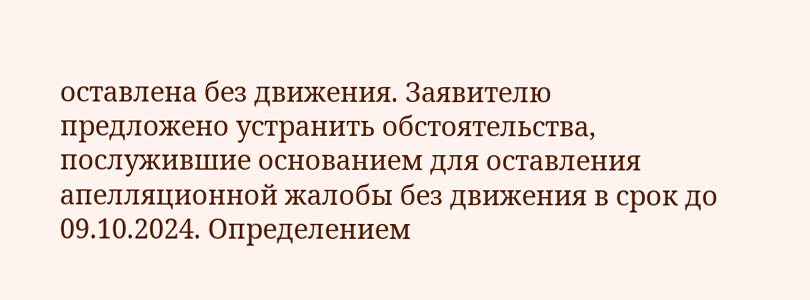оставлена без движения. Заявителю предложено устранить обстоятельства, послужившие основанием для оставления апелляционной жалобы без движения в срок до 09.10.2024. Определением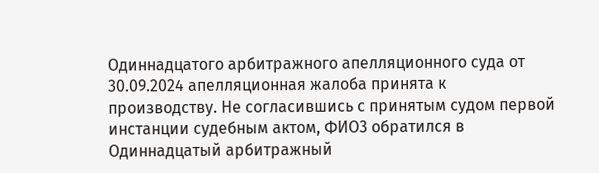Одиннадцатого арбитражного апелляционного суда от 30.09.2024 апелляционная жалоба принята к производству. Не согласившись с принятым судом первой инстанции судебным актом, ФИО3 обратился в Одиннадцатый арбитражный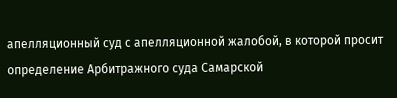апелляционный суд с апелляционной жалобой, в которой просит определение Арбитражного суда Самарской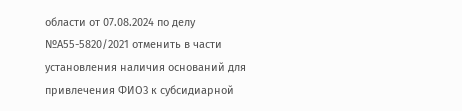области от 07.08.2024 по делу №А55-5820/2021 отменить в части установления наличия оснований для привлечения ФИО3 к субсидиарной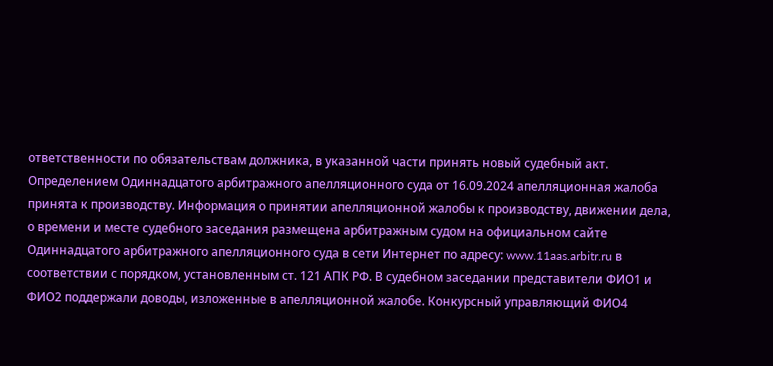ответственности по обязательствам должника, в указанной части принять новый судебный акт. Определением Одиннадцатого арбитражного апелляционного суда от 16.09.2024 апелляционная жалоба принята к производству. Информация о принятии апелляционной жалобы к производству, движении дела, о времени и месте судебного заседания размещена арбитражным судом на официальном сайте Одиннадцатого арбитражного апелляционного суда в сети Интернет по адресу: www.11aas.arbitr.ru в соответствии с порядком, установленным ст. 121 АПК РФ. В судебном заседании представители ФИО1 и ФИО2 поддержали доводы, изложенные в апелляционной жалобе. Конкурсный управляющий ФИО4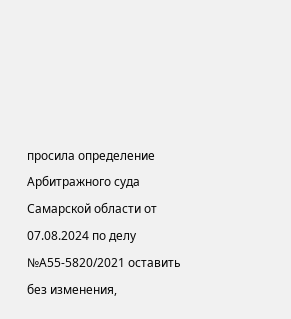просила определение Арбитражного суда Самарской области от 07.08.2024 по делу №А55-5820/2021 оставить без изменения,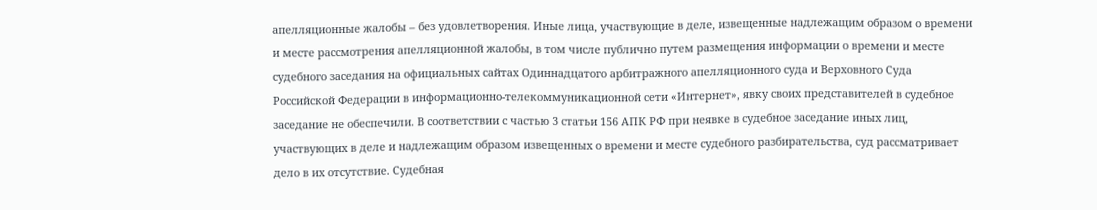апелляционные жалобы – без удовлетворения. Иные лица, участвующие в деле, извещенные надлежащим образом о времени и месте рассмотрения апелляционной жалобы, в том числе публично путем размещения информации о времени и месте судебного заседания на официальных сайтах Одиннадцатого арбитражного апелляционного суда и Верховного Суда Российской Федерации в информационно-телекоммуникационной сети «Интернет», явку своих представителей в судебное заседание не обеспечили. В соответствии с частью 3 статьи 156 АПК РФ при неявке в судебное заседание иных лиц, участвующих в деле и надлежащим образом извещенных о времени и месте судебного разбирательства, суд рассматривает дело в их отсутствие. Судебная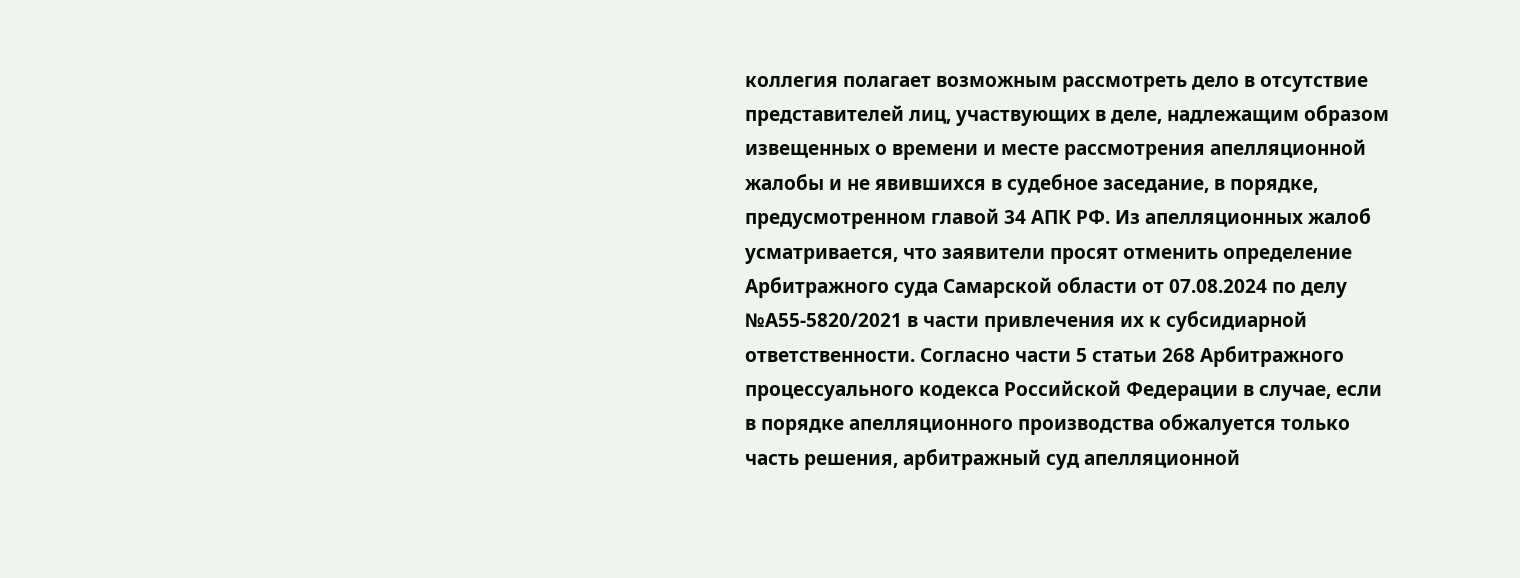коллегия полагает возможным рассмотреть дело в отсутствие представителей лиц, участвующих в деле, надлежащим образом извещенных о времени и месте рассмотрения апелляционной жалобы и не явившихся в судебное заседание, в порядке, предусмотренном главой 34 АПК РФ. Из апелляционных жалоб усматривается, что заявители просят отменить определение Арбитражного суда Самарской области от 07.08.2024 по делу №А55-5820/2021 в части привлечения их к субсидиарной ответственности. Согласно части 5 статьи 268 Арбитражного процессуального кодекса Российской Федерации в случае, если в порядке апелляционного производства обжалуется только часть решения, арбитражный суд апелляционной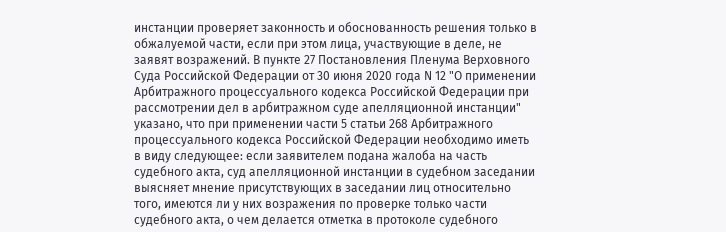инстанции проверяет законность и обоснованность решения только в обжалуемой части, если при этом лица, участвующие в деле, не заявят возражений. В пункте 27 Постановления Пленума Верховного Суда Российской Федерации от 30 июня 2020 года N 12 "О применении Арбитражного процессуального кодекса Российской Федерации при рассмотрении дел в арбитражном суде апелляционной инстанции" указано, что при применении части 5 статьи 268 Арбитражного процессуального кодекса Российской Федерации необходимо иметь в виду следующее: если заявителем подана жалоба на часть судебного акта, суд апелляционной инстанции в судебном заседании выясняет мнение присутствующих в заседании лиц относительно того, имеются ли у них возражения по проверке только части судебного акта, о чем делается отметка в протоколе судебного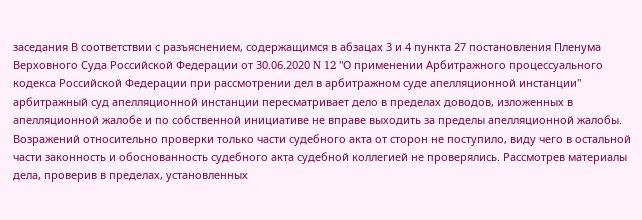заседания В соответствии с разъяснением, содержащимся в абзацах 3 и 4 пункта 27 постановления Пленума Верховного Суда Российской Федерации от 30.06.2020 N 12 "О применении Арбитражного процессуального кодекса Российской Федерации при рассмотрении дел в арбитражном суде апелляционной инстанции" арбитражный суд апелляционной инстанции пересматривает дело в пределах доводов, изложенных в апелляционной жалобе и по собственной инициативе не вправе выходить за пределы апелляционной жалобы. Возражений относительно проверки только части судебного акта от сторон не поступило, виду чего в остальной части законность и обоснованность судебного акта судебной коллегией не проверялись. Рассмотрев материалы дела, проверив в пределах, установленных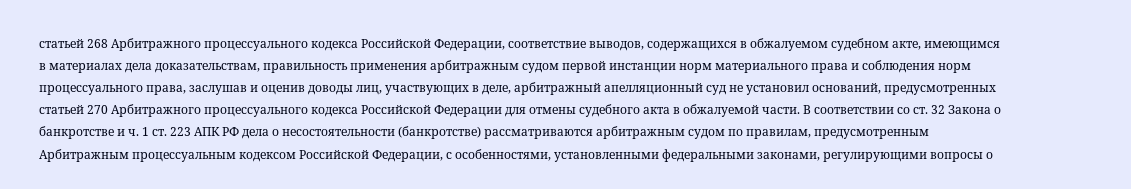статьей 268 Арбитражного процессуального кодекса Российской Федерации, соответствие выводов, содержащихся в обжалуемом судебном акте, имеющимся в материалах дела доказательствам, правильность применения арбитражным судом первой инстанции норм материального права и соблюдения норм процессуального права, заслушав и оценив доводы лиц, участвующих в деле, арбитражный апелляционный суд не установил оснований, предусмотренных статьей 270 Арбитражного процессуального кодекса Российской Федерации для отмены судебного акта в обжалуемой части. В соответствии со ст. 32 Закона о банкротстве и ч. 1 ст. 223 АПК РФ дела о несостоятельности (банкротстве) рассматриваются арбитражным судом по правилам, предусмотренным Арбитражным процессуальным кодексом Российской Федерации, с особенностями, установленными федеральными законами, регулирующими вопросы о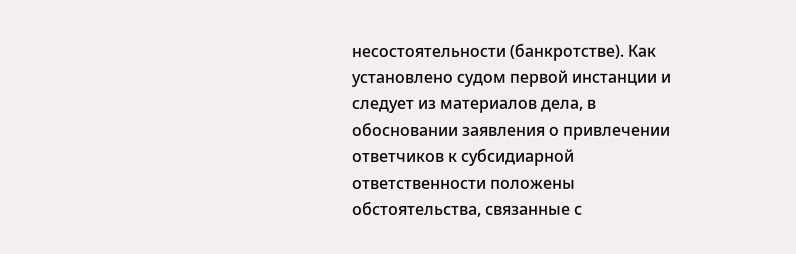несостоятельности (банкротстве). Как установлено судом первой инстанции и следует из материалов дела, в обосновании заявления о привлечении ответчиков к субсидиарной ответственности положены обстоятельства, связанные с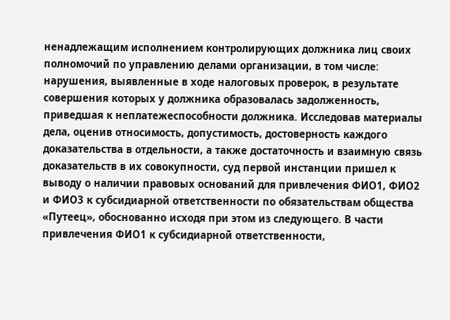ненадлежащим исполнением контролирующих должника лиц своих полномочий по управлению делами организации, в том числе: нарушения, выявленные в ходе налоговых проверок, в результате совершения которых у должника образовалась задолженность, приведшая к неплатежеспособности должника. Исследовав материалы дела, оценив относимость, допустимость, достоверность каждого доказательства в отдельности, а также достаточность и взаимную связь доказательств в их совокупности, суд первой инстанции пришел к выводу о наличии правовых оснований для привлечения ФИО1, ФИО2 и ФИО3 к субсидиарной ответственности по обязательствам общества «Путеец», обоснованно исходя при этом из следующего. В части привлечения ФИО1 к субсидиарной ответственности,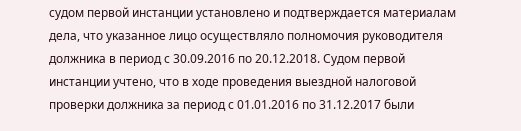судом первой инстанции установлено и подтверждается материалам дела, что указанное лицо осуществляло полномочия руководителя должника в период с 30.09.2016 по 20.12.2018. Судом первой инстанции учтено, что в ходе проведения выездной налоговой проверки должника за период с 01.01.2016 по 31.12.2017 были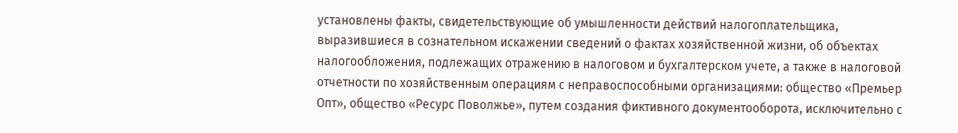установлены факты, свидетельствующие об умышленности действий налогоплательщика, выразившиеся в сознательном искажении сведений о фактах хозяйственной жизни, об объектах налогообложения, подлежащих отражению в налоговом и бухгалтерском учете, а также в налоговой отчетности по хозяйственным операциям с неправоспособными организациями: общество «Премьер Опт», общество «Ресурс Поволжье», путем создания фиктивного документооборота, исключительно с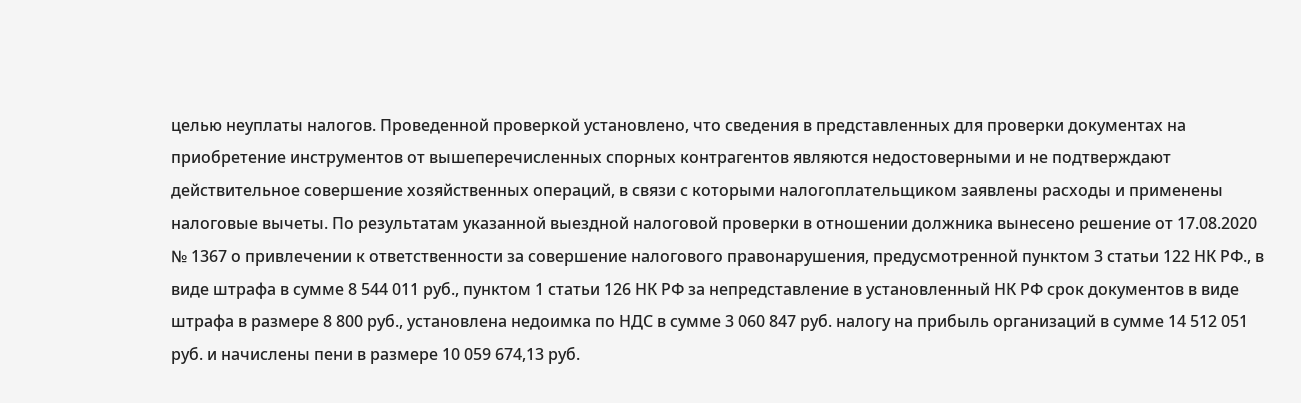целью неуплаты налогов. Проведенной проверкой установлено, что сведения в представленных для проверки документах на приобретение инструментов от вышеперечисленных спорных контрагентов являются недостоверными и не подтверждают действительное совершение хозяйственных операций, в связи с которыми налогоплательщиком заявлены расходы и применены налоговые вычеты. По результатам указанной выездной налоговой проверки в отношении должника вынесено решение от 17.08.2020 № 1367 о привлечении к ответственности за совершение налогового правонарушения, предусмотренной пунктом 3 статьи 122 НК РФ., в виде штрафа в сумме 8 544 011 руб., пунктом 1 статьи 126 НК РФ за непредставление в установленный НК РФ срок документов в виде штрафа в размере 8 800 руб., установлена недоимка по НДС в сумме 3 060 847 руб. налогу на прибыль организаций в сумме 14 512 051 руб. и начислены пени в размере 10 059 674,13 руб.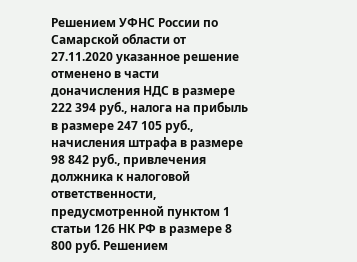Решением УФНС России по Самарской области от 27.11.2020 указанное решение отменено в части доначисления НДС в размере 222 394 руб., налога на прибыль в размере 247 105 руб., начисления штрафа в размере 98 842 руб., привлечения должника к налоговой ответственности, предусмотренной пунктом 1 статьи 126 НК РФ в размере 8 800 руб. Решением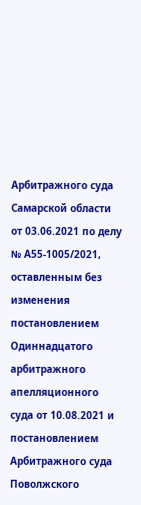Арбитражного суда Самарской области от 03.06.2021 по делу № А55-1005/2021, оставленным без изменения постановлением Одиннадцатого арбитражного апелляционного суда от 10.08.2021 и постановлением Арбитражного суда Поволжского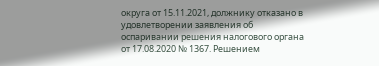округа от 15.11.2021, должнику отказано в удовлетворении заявления об оспаривании решения налогового органа от 17.08.2020 № 1367. Решением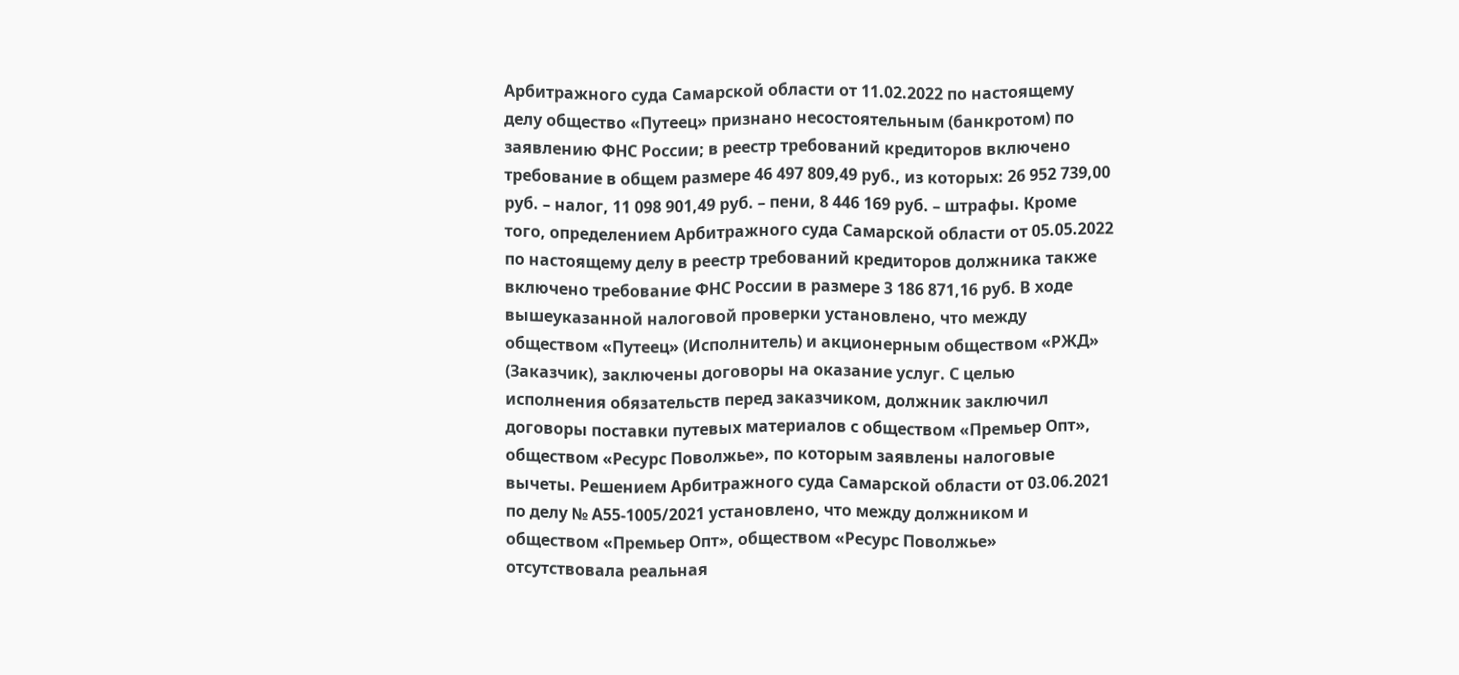Арбитражного суда Самарской области от 11.02.2022 по настоящему делу общество «Путеец» признано несостоятельным (банкротом) по заявлению ФНС России; в реестр требований кредиторов включено требование в общем размере 46 497 809,49 руб., из которых: 26 952 739,00 руб. – налог, 11 098 901,49 руб. – пени, 8 446 169 руб. – штрафы. Кроме того, определением Арбитражного суда Самарской области от 05.05.2022 по настоящему делу в реестр требований кредиторов должника также включено требование ФНС России в размере 3 186 871,16 руб. В ходе вышеуказанной налоговой проверки установлено, что между обществом «Путеец» (Исполнитель) и акционерным обществом «РЖД» (Заказчик), заключены договоры на оказание услуг. С целью исполнения обязательств перед заказчиком, должник заключил договоры поставки путевых материалов с обществом «Премьер Опт», обществом «Ресурс Поволжье», по которым заявлены налоговые вычеты. Решением Арбитражного суда Самарской области от 03.06.2021 по делу № А55-1005/2021 установлено, что между должником и обществом «Премьер Опт», обществом «Ресурс Поволжье» отсутствовала реальная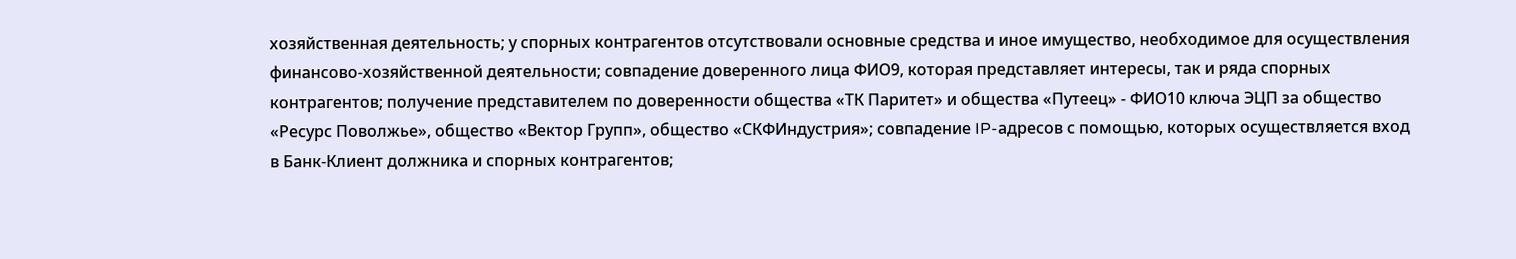хозяйственная деятельность; у спорных контрагентов отсутствовали основные средства и иное имущество, необходимое для осуществления финансово-хозяйственной деятельности; совпадение доверенного лица ФИО9, которая представляет интересы, так и ряда спорных контрагентов; получение представителем по доверенности общества «ТК Паритет» и общества «Путеец» - ФИО10 ключа ЭЦП за общество «Ресурс Поволжье», общество «Вектор Групп», общество «СКФИндустрия»; совпадение IP-адресов с помощью, которых осуществляется вход в Банк-Клиент должника и спорных контрагентов;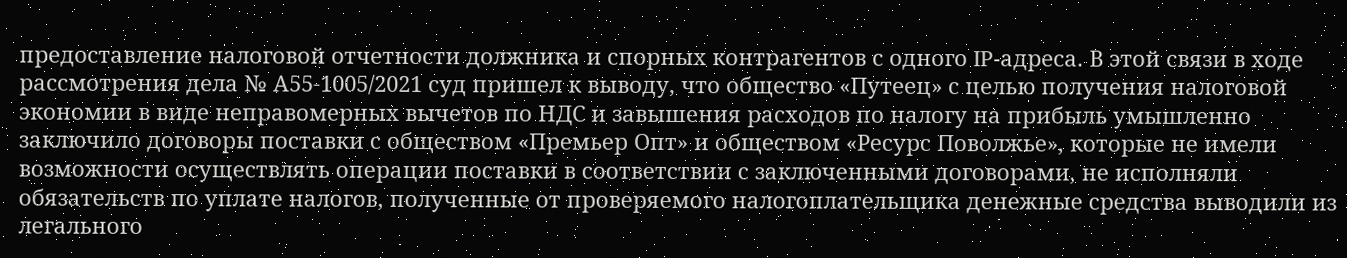предоставление налоговой отчетности должника и спорных контрагентов с одного IP-адреса. В этой связи в ходе рассмотрения дела № А55-1005/2021 суд пришел к выводу, что общество «Путеец» с целью получения налоговой экономии в виде неправомерных вычетов по НДС и завышения расходов по налогу на прибыль умышленно заключило договоры поставки с обществом «Премьер Опт» и обществом «Ресурс Поволжье», которые не имели возможности осуществлять операции поставки в соответствии с заключенными договорами, не исполняли обязательств по уплате налогов, полученные от проверяемого налогоплательщика денежные средства выводили из легального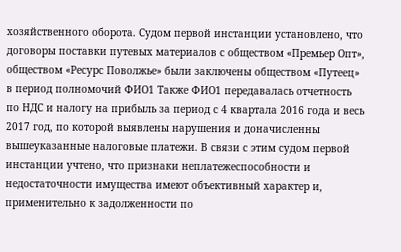хозяйственного оборота. Судом первой инстанции установлено, что договоры поставки путевых материалов с обществом «Премьер Опт», обществом «Ресурс Поволжье» были заключены обществом «Путеец» в период полномочий ФИО1 Также ФИО1 передавалась отчетность по НДС и налогу на прибыль за период с 4 квартала 2016 года и весь 2017 год, по которой выявлены нарушения и доначисленны вышеуказанные налоговые платежи. В связи с этим судом первой инстанции учтено, что признаки неплатежеспособности и недостаточности имущества имеют объективный характер и, применительно к задолженности по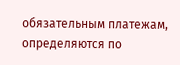обязательным платежам, определяются по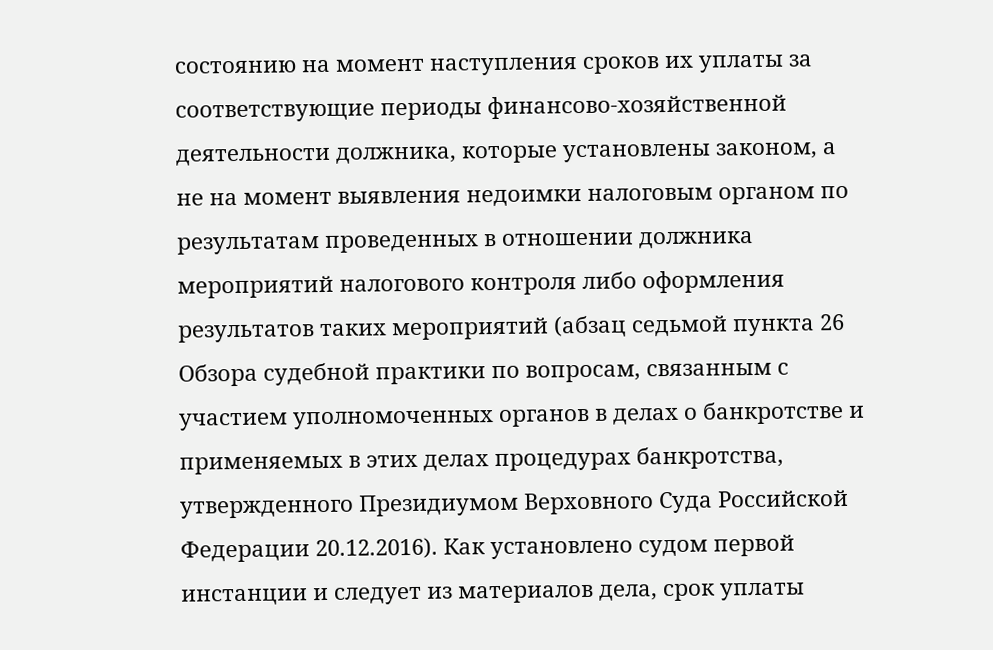состоянию на момент наступления сроков их уплаты за соответствующие периоды финансово-хозяйственной деятельности должника, которые установлены законом, а не на момент выявления недоимки налоговым органом по результатам проведенных в отношении должника мероприятий налогового контроля либо оформления результатов таких мероприятий (абзац седьмой пункта 26 Обзора судебной практики по вопросам, связанным с участием уполномоченных органов в делах о банкротстве и применяемых в этих делах процедурах банкротства, утвержденного Президиумом Верховного Суда Российской Федерации 20.12.2016). Как установлено судом первой инстанции и следует из материалов дела, срок уплаты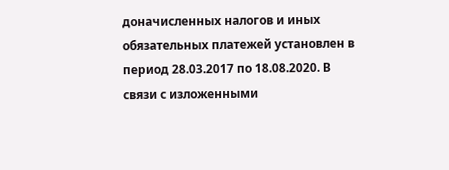доначисленных налогов и иных обязательных платежей установлен в период 28.03.2017 по 18.08.2020. В связи с изложенными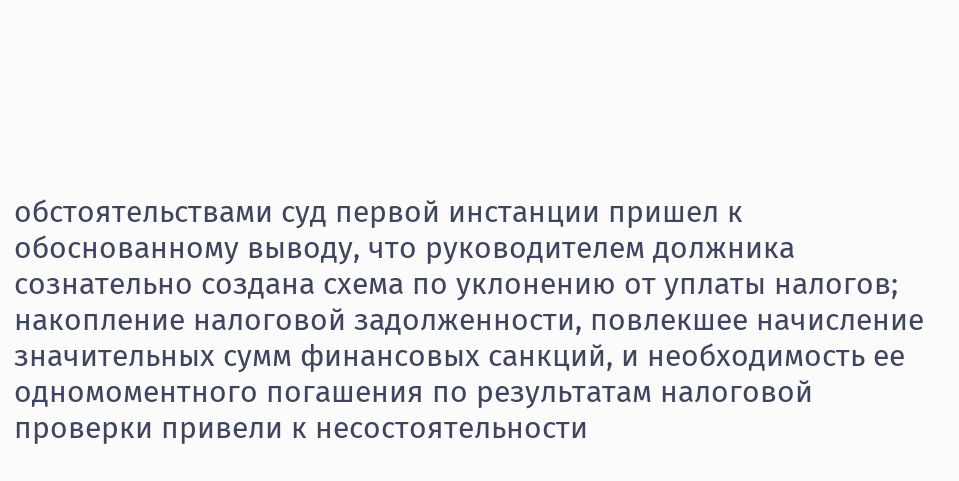обстоятельствами суд первой инстанции пришел к обоснованному выводу, что руководителем должника сознательно создана схема по уклонению от уплаты налогов; накопление налоговой задолженности, повлекшее начисление значительных сумм финансовых санкций, и необходимость ее одномоментного погашения по результатам налоговой проверки привели к несостоятельности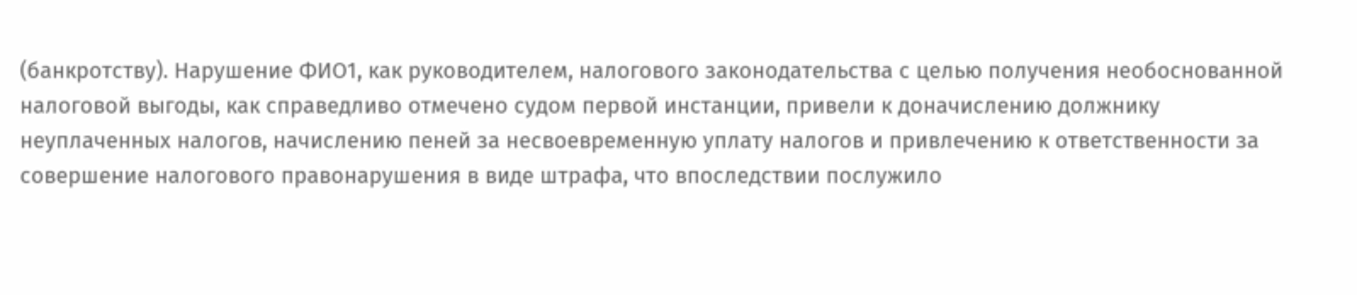(банкротству). Нарушение ФИО1, как руководителем, налогового законодательства с целью получения необоснованной налоговой выгоды, как справедливо отмечено судом первой инстанции, привели к доначислению должнику неуплаченных налогов, начислению пеней за несвоевременную уплату налогов и привлечению к ответственности за совершение налогового правонарушения в виде штрафа, что впоследствии послужило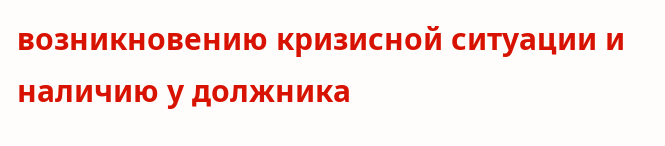возникновению кризисной ситуации и наличию у должника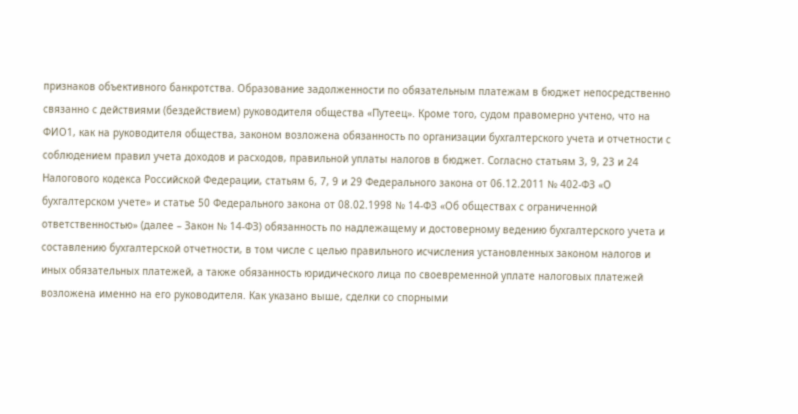признаков объективного банкротства. Образование задолженности по обязательным платежам в бюджет непосредственно связанно с действиями (бездействием) руководителя общества «Путеец». Кроме того, судом правомерно учтено, что на ФИО1, как на руководителя общества, законом возложена обязанность по организации бухгалтерского учета и отчетности с соблюдением правил учета доходов и расходов, правильной уплаты налогов в бюджет. Согласно статьям 3, 9, 23 и 24 Налогового кодекса Российской Федерации, статьям 6, 7, 9 и 29 Федерального закона от 06.12.2011 № 402-ФЗ «О бухгалтерском учете» и статье 50 Федерального закона от 08.02.1998 № 14-ФЗ «Об обществах с ограниченной ответственностью» (далее – Закон № 14-ФЗ) обязанность по надлежащему и достоверному ведению бухгалтерского учета и составлению бухгалтерской отчетности, в том числе с целью правильного исчисления установленных законом налогов и иных обязательных платежей, а также обязанность юридического лица по своевременной уплате налоговых платежей возложена именно на его руководителя. Как указано выше, сделки со спорными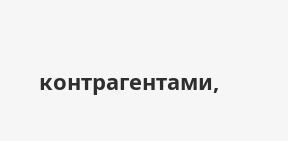контрагентами,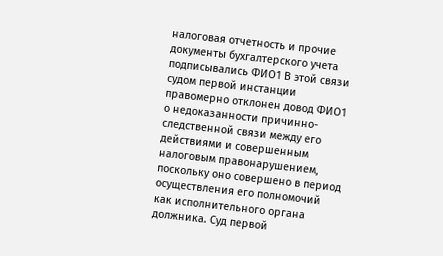налоговая отчетность и прочие документы бухгалтерского учета подписывались ФИО1 В этой связи судом первой инстанции правомерно отклонен довод ФИО1 о недоказанности причинно-следственной связи между его действиями и совершенным налоговым правонарушением, поскольку оно совершено в период осуществления его полномочий как исполнительного органа должника. Суд первой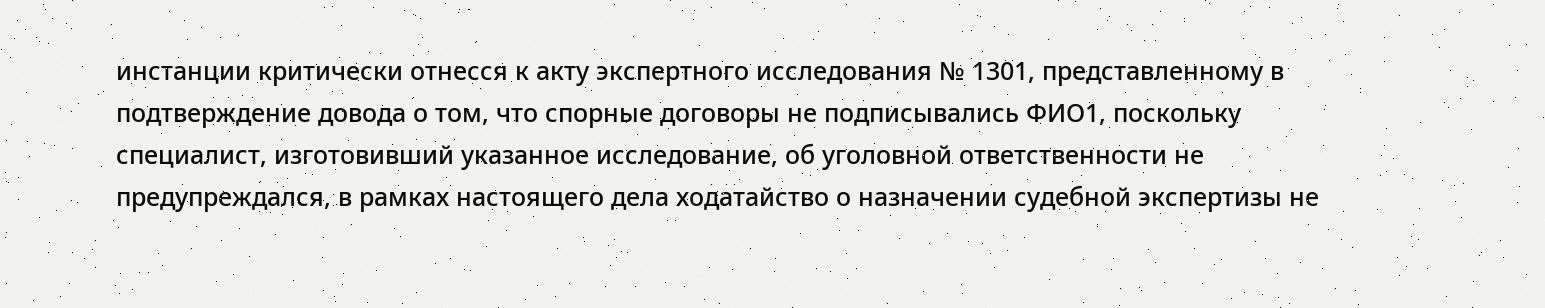инстанции критически отнесся к акту экспертного исследования № 1301, представленному в подтверждение довода о том, что спорные договоры не подписывались ФИО1, поскольку специалист, изготовивший указанное исследование, об уголовной ответственности не предупреждался, в рамках настоящего дела ходатайство о назначении судебной экспертизы не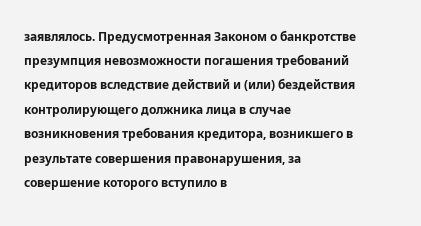заявлялось. Предусмотренная Законом о банкротстве презумпция невозможности погашения требований кредиторов вследствие действий и (или) бездействия контролирующего должника лица в случае возникновения требования кредитора, возникшего в результате совершения правонарушения, за совершение которого вступило в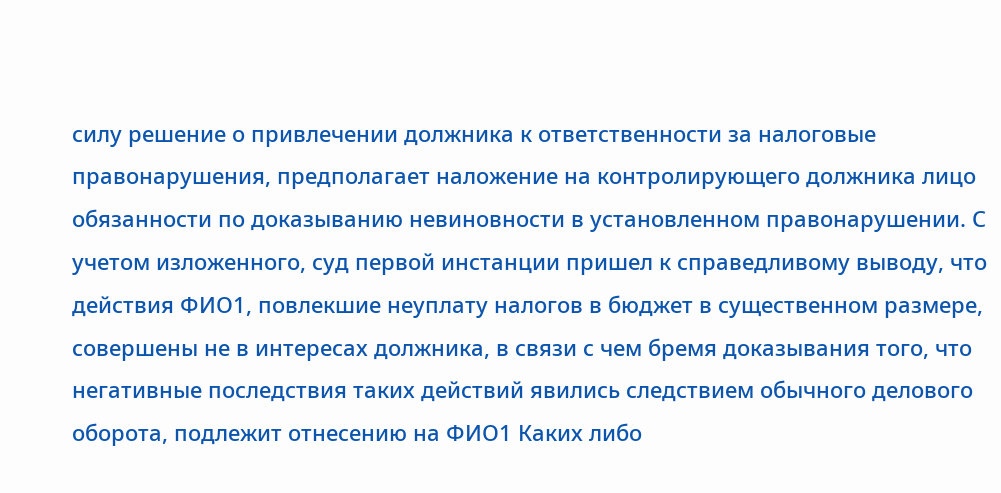силу решение о привлечении должника к ответственности за налоговые правонарушения, предполагает наложение на контролирующего должника лицо обязанности по доказыванию невиновности в установленном правонарушении. С учетом изложенного, суд первой инстанции пришел к справедливому выводу, что действия ФИО1, повлекшие неуплату налогов в бюджет в существенном размере, совершены не в интересах должника, в связи с чем бремя доказывания того, что негативные последствия таких действий явились следствием обычного делового оборота, подлежит отнесению на ФИО1 Каких либо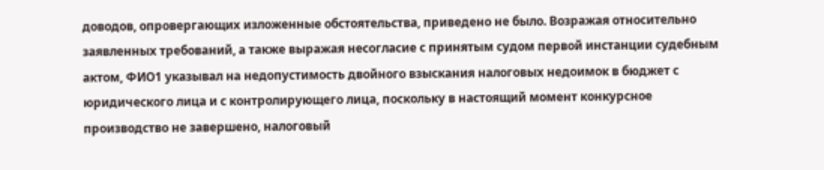доводов, опровергающих изложенные обстоятельства, приведено не было. Возражая относительно заявленных требований, а также выражая несогласие с принятым судом первой инстанции судебным актом, ФИО1 указывал на недопустимость двойного взыскания налоговых недоимок в бюджет с юридического лица и с контролирующего лица, поскольку в настоящий момент конкурсное производство не завершено, налоговый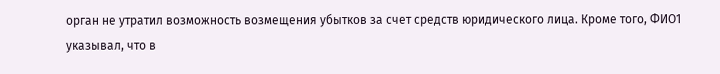орган не утратил возможность возмещения убытков за счет средств юридического лица. Кроме того, ФИО1 указывал, что в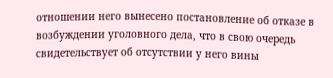отношении него вынесено постановление об отказе в возбуждении уголовного дела, что в свою очередь свидетельствует об отсутствии у него вины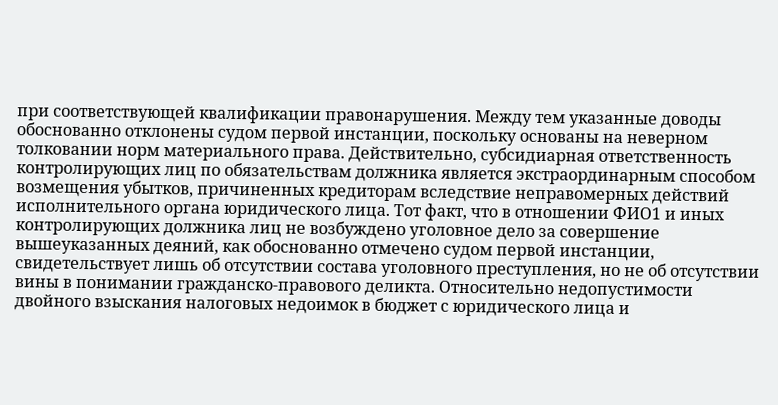при соответствующей квалификации правонарушения. Между тем указанные доводы обоснованно отклонены судом первой инстанции, поскольку основаны на неверном толковании норм материального права. Действительно, субсидиарная ответственность контролирующих лиц по обязательствам должника является экстраординарным способом возмещения убытков, причиненных кредиторам вследствие неправомерных действий исполнительного органа юридического лица. Тот факт, что в отношении ФИО1 и иных контролирующих должника лиц не возбуждено уголовное дело за совершение вышеуказанных деяний, как обоснованно отмечено судом первой инстанции, свидетельствует лишь об отсутствии состава уголовного преступления, но не об отсутствии вины в понимании гражданско-правового деликта. Относительно недопустимости двойного взыскания налоговых недоимок в бюджет с юридического лица и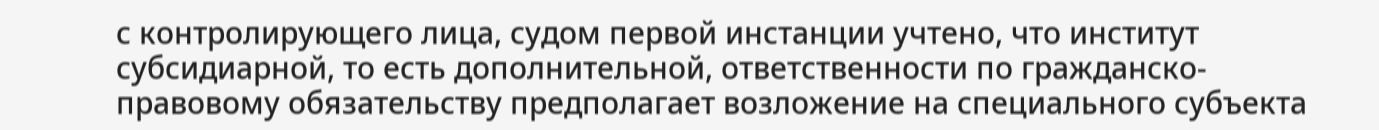с контролирующего лица, судом первой инстанции учтено, что институт субсидиарной, то есть дополнительной, ответственности по гражданско-правовому обязательству предполагает возложение на специального субъекта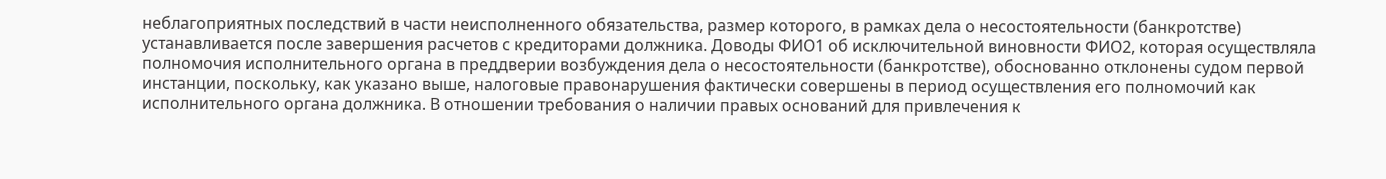неблагоприятных последствий в части неисполненного обязательства, размер которого, в рамках дела о несостоятельности (банкротстве) устанавливается после завершения расчетов с кредиторами должника. Доводы ФИО1 об исключительной виновности ФИО2, которая осуществляла полномочия исполнительного органа в преддверии возбуждения дела о несостоятельности (банкротстве), обоснованно отклонены судом первой инстанции, поскольку, как указано выше, налоговые правонарушения фактически совершены в период осуществления его полномочий как исполнительного органа должника. В отношении требования о наличии правых оснований для привлечения к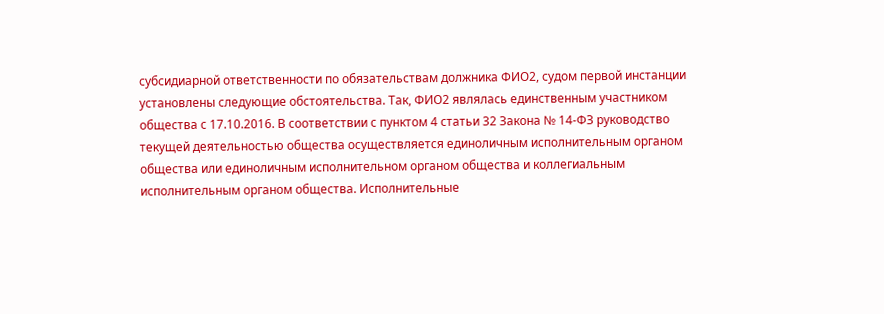субсидиарной ответственности по обязательствам должника ФИО2, судом первой инстанции установлены следующие обстоятельства. Так, ФИО2 являлась единственным участником общества с 17.10.2016. В соответствии с пунктом 4 статьи 32 Закона № 14-ФЗ руководство текущей деятельностью общества осуществляется единоличным исполнительным органом общества или единоличным исполнительном органом общества и коллегиальным исполнительным органом общества. Исполнительные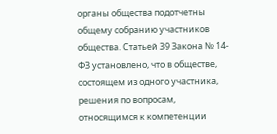органы общества подотчетны общему собранию участников общества. Статьей 39 Закона № 14-ФЗ установлено, что в обществе, состоящем из одного участника, решения по вопросам, относящимся к компетенции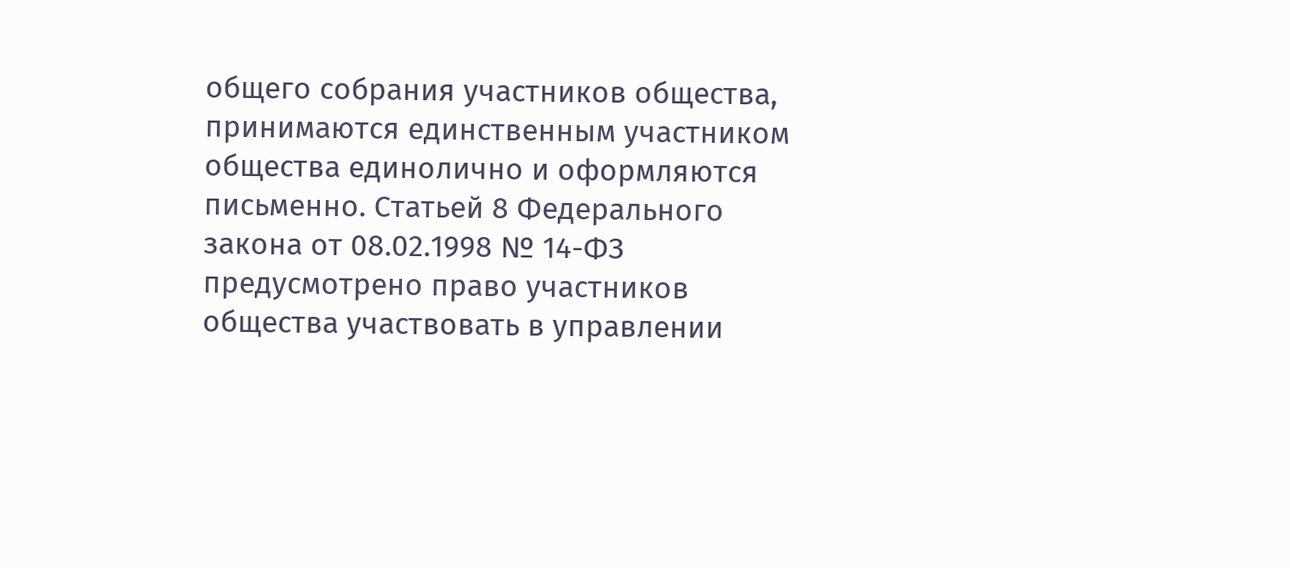общего собрания участников общества, принимаются единственным участником общества единолично и оформляются письменно. Статьей 8 Федерального закона от 08.02.1998 № 14-ФЗ предусмотрено право участников общества участвовать в управлении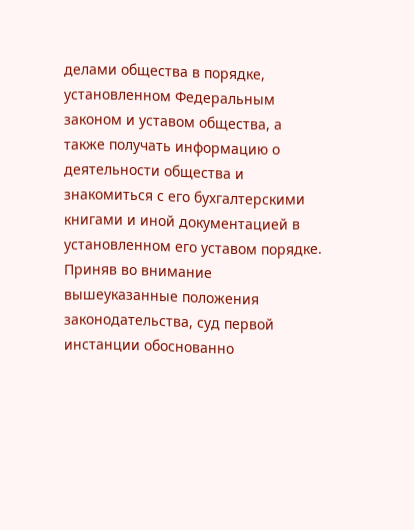делами общества в порядке, установленном Федеральным законом и уставом общества, а также получать информацию о деятельности общества и знакомиться с его бухгалтерскими книгами и иной документацией в установленном его уставом порядке. Приняв во внимание вышеуказанные положения законодательства, суд первой инстанции обоснованно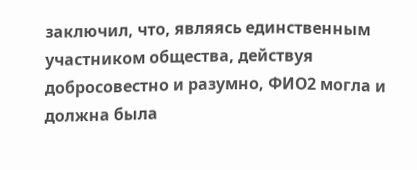заключил, что, являясь единственным участником общества, действуя добросовестно и разумно, ФИО2 могла и должна была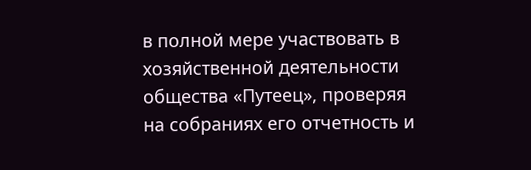в полной мере участвовать в хозяйственной деятельности общества «Путеец», проверяя на собраниях его отчетность и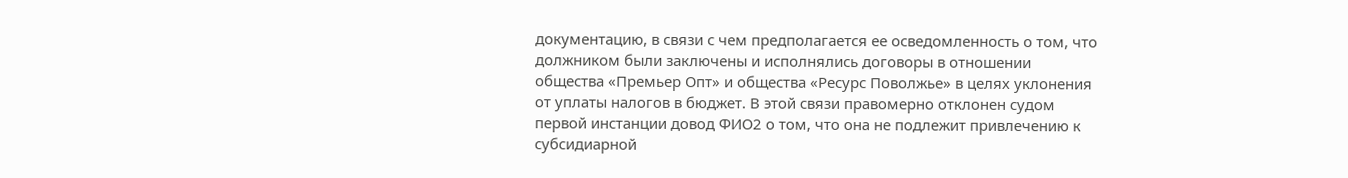документацию, в связи с чем предполагается ее осведомленность о том, что должником были заключены и исполнялись договоры в отношении общества «Премьер Опт» и общества «Ресурс Поволжье» в целях уклонения от уплаты налогов в бюджет. В этой связи правомерно отклонен судом первой инстанции довод ФИО2 о том, что она не подлежит привлечению к субсидиарной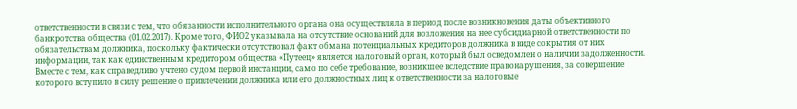ответственности в связи с тем, что обязанности исполнительного органа она осуществляла в период после возникновения даты объективного банкротства общества (01.02.2017). Кроме того, ФИО2 указывала на отсутствие оснований для возложения на нее субсидиарной ответственности по обязательствам должника, поскольку фактически отсутствовал факт обмана потенциальных кредиторов должника в виде сокрытия от них информации, так как единственным кредитором общества «Путеец» является налоговый орган, который был осведомлен о наличии задолженности. Вместе с тем, как справедливо учтено судом первой инстанции, само по себе требование, возникшее вследствие правонарушения, за совершение которого вступило в силу решение о привлечении должника или его должностных лиц к ответственности за налоговые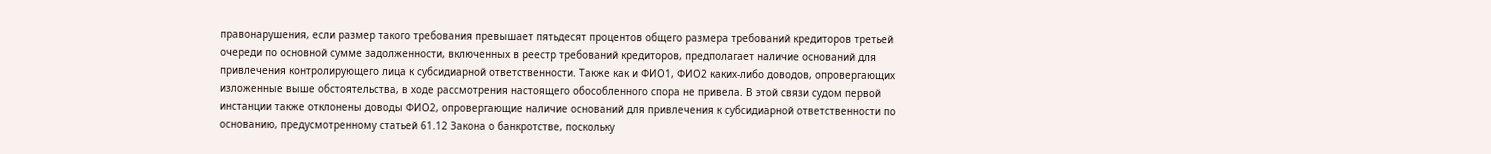правонарушения, если размер такого требования превышает пятьдесят процентов общего размера требований кредиторов третьей очереди по основной сумме задолженности, включенных в реестр требований кредиторов, предполагает наличие оснований для привлечения контролирующего лица к субсидиарной ответственности. Также как и ФИО1, ФИО2 каких-либо доводов, опровергающих изложенные выше обстоятельства, в ходе рассмотрения настоящего обособленного спора не привела. В этой связи судом первой инстанции также отклонены доводы ФИО2, опровергающие наличие оснований для привлечения к субсидиарной ответственности по основанию, предусмотренному статьей 61.12 Закона о банкротстве, поскольку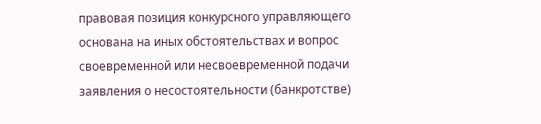правовая позиция конкурсного управляющего основана на иных обстоятельствах и вопрос своевременной или несвоевременной подачи заявления о несостоятельности (банкротстве)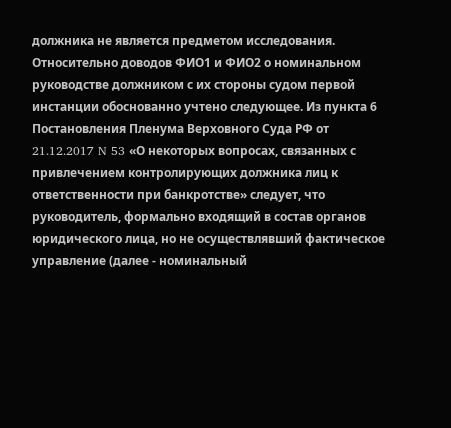должника не является предметом исследования. Относительно доводов ФИО1 и ФИО2 о номинальном руководстве должником с их стороны судом первой инстанции обоснованно учтено следующее. Из пункта 6 Постановления Пленума Верховного Суда РФ от 21.12.2017 N 53 «О некоторых вопросах, связанных с привлечением контролирующих должника лиц к ответственности при банкротстве» следует, что руководитель, формально входящий в состав органов юридического лица, но не осуществлявший фактическое управление (далее - номинальный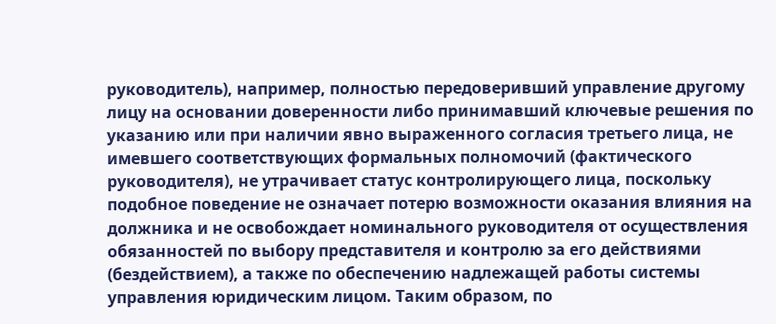руководитель), например, полностью передоверивший управление другому лицу на основании доверенности либо принимавший ключевые решения по указанию или при наличии явно выраженного согласия третьего лица, не имевшего соответствующих формальных полномочий (фактического руководителя), не утрачивает статус контролирующего лица, поскольку подобное поведение не означает потерю возможности оказания влияния на должника и не освобождает номинального руководителя от осуществления обязанностей по выбору представителя и контролю за его действиями (бездействием), а также по обеспечению надлежащей работы системы управления юридическим лицом. Таким образом, по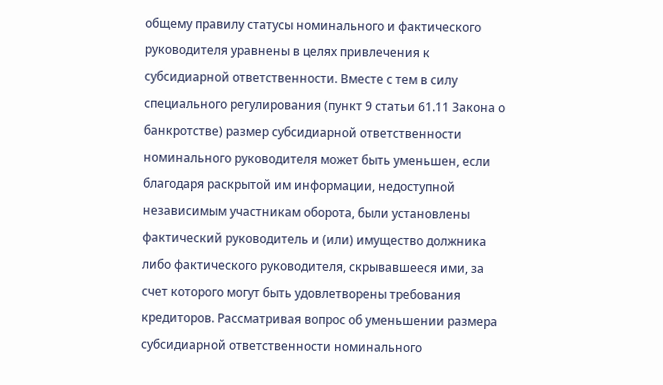общему правилу статусы номинального и фактического руководителя уравнены в целях привлечения к субсидиарной ответственности. Вместе с тем в силу специального регулирования (пункт 9 статьи 61.11 Закона о банкротстве) размер субсидиарной ответственности номинального руководителя может быть уменьшен, если благодаря раскрытой им информации, недоступной независимым участникам оборота, были установлены фактический руководитель и (или) имущество должника либо фактического руководителя, скрывавшееся ими, за счет которого могут быть удовлетворены требования кредиторов. Рассматривая вопрос об уменьшении размера субсидиарной ответственности номинального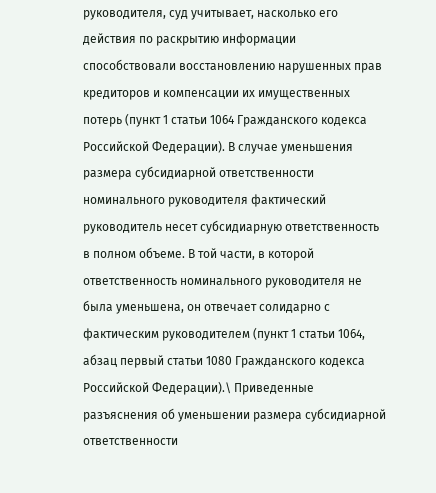руководителя, суд учитывает, насколько его действия по раскрытию информации способствовали восстановлению нарушенных прав кредиторов и компенсации их имущественных потерь (пункт 1 статьи 1064 Гражданского кодекса Российской Федерации). В случае уменьшения размера субсидиарной ответственности номинального руководителя фактический руководитель несет субсидиарную ответственность в полном объеме. В той части, в которой ответственность номинального руководителя не была уменьшена, он отвечает солидарно с фактическим руководителем (пункт 1 статьи 1064, абзац первый статьи 1080 Гражданского кодекса Российской Федерации).\ Приведенные разъяснения об уменьшении размера субсидиарной ответственности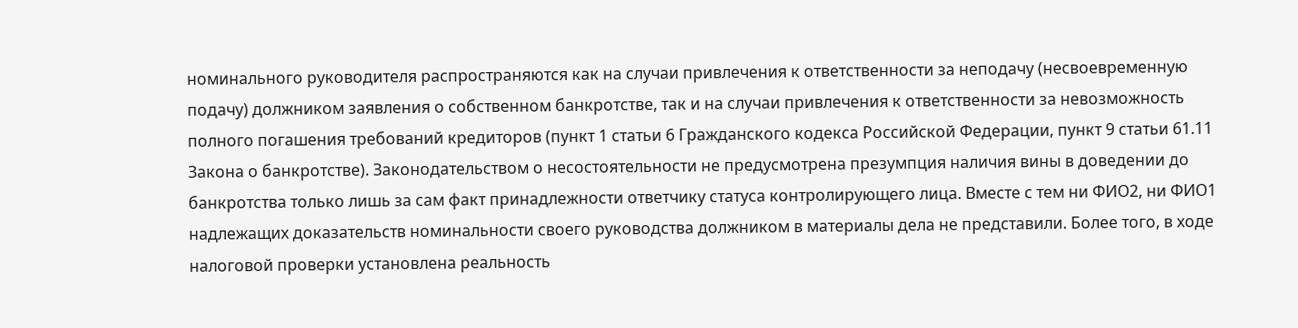номинального руководителя распространяются как на случаи привлечения к ответственности за неподачу (несвоевременную подачу) должником заявления о собственном банкротстве, так и на случаи привлечения к ответственности за невозможность полного погашения требований кредиторов (пункт 1 статьи 6 Гражданского кодекса Российской Федерации, пункт 9 статьи 61.11 Закона о банкротстве). Законодательством о несостоятельности не предусмотрена презумпция наличия вины в доведении до банкротства только лишь за сам факт принадлежности ответчику статуса контролирующего лица. Вместе с тем ни ФИО2, ни ФИО1 надлежащих доказательств номинальности своего руководства должником в материалы дела не представили. Более того, в ходе налоговой проверки установлена реальность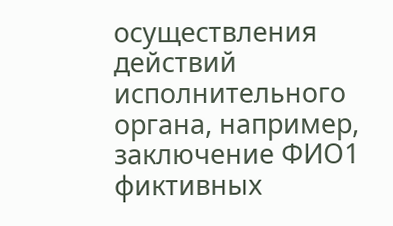осуществления действий исполнительного органа, например, заключение ФИО1 фиктивных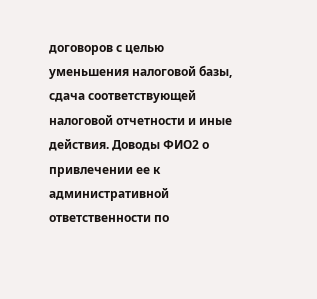договоров с целью уменьшения налоговой базы, сдача соответствующей налоговой отчетности и иные действия. Доводы ФИО2 о привлечении ее к административной ответственности по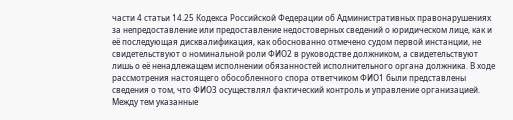части 4 статьи 14.25 Кодекса Российской Федерации об Административных правонарушениях за непредоставление или предоставление недостоверных сведений о юридическом лице, как и её последующая дисквалификация, как обоснованно отмечено судом первой инстанции, не свидетельствуют о номинальной роли ФИО2 в руководстве должником, а свидетельствуют лишь о её ненадлежащем исполнении обязанностей исполнительного органа должника. В ходе рассмотрения настоящего обособленного спора ответчиком ФИО1 были представлены сведения о том, что ФИО3 осуществлял фактический контроль и управление организацией. Между тем указанные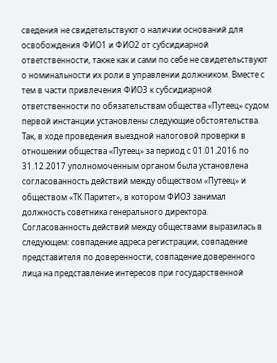сведения не свидетельствуют о наличии оснований для освобождения ФИО1 и ФИО2 от субсидиарной ответственности, также как и сами по себе не свидетельствуют о номинальности их роли в управлении должником. Вместе с тем в части привлечения ФИО3 к субсидиарной ответственности по обязательствам общества «Путеец» судом первой инстанции установлены следующие обстоятельства. Так, в ходе проведения выездной налоговой проверки в отношении общества «Путеец» за период с 01.01.2016 по 31.12.2017 уполномоченным органом была установлена согласованность действий между обществом «Путеец» и обществом «ТК Паритет», в котором ФИО3 занимал должность советника генерального директора. Согласованность действий между обществами выразилась в следующем: совпадение адреса регистрации, совпадение представителя по доверенности, совпадение доверенного лица на представление интересов при государственной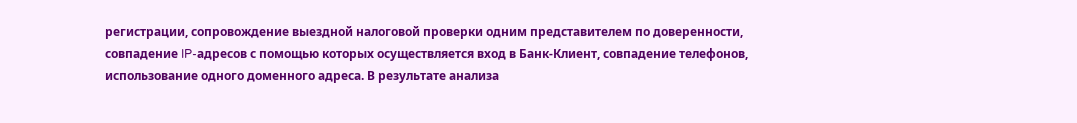регистрации, сопровождение выездной налоговой проверки одним представителем по доверенности, совпадение IP-адресов с помощью которых осуществляется вход в Банк-Клиент, совпадение телефонов, использование одного доменного адреса. В результате анализа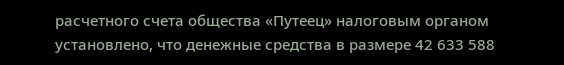расчетного счета общества «Путеец» налоговым органом установлено, что денежные средства в размере 42 633 588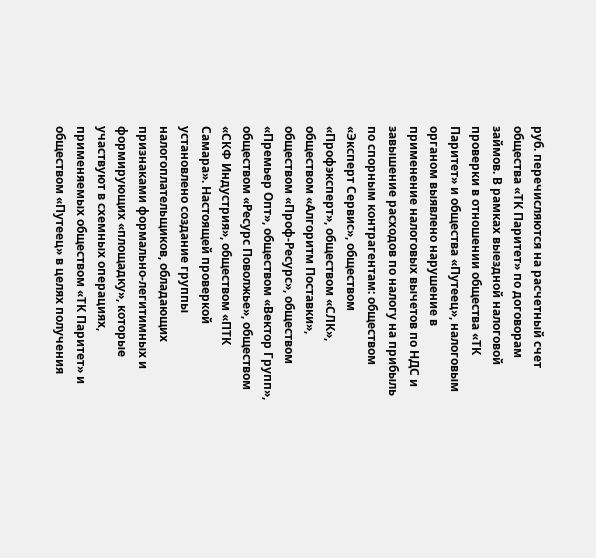руб. перечисляются на расчетный счет общества «ТК Паритет» по договорам займов. В рамках выездной налоговой проверки в отношении общества «ТК Паритет» и общества «Путеец», налоговым органом выявлено нарушение в применение налоговых вычетов по НДС и завышение расходов по налогу на прибыль по спорным контрагентам: обществом «Эксперт Сервис», обществом «Профэксперт», обществом «СЛК», обществом «Алгоритм Поставки», обществом «Проф-Ресурс», обществом «Премьер Опт», обществом «Вектор Групп», обществом «Ресурс Поволжье», обществом «СКФ Индустрия», обществом «ПТК Самара». Настоящей проверкой установлено создание группы налогоплательщиков, обладающих признаками формально-легитимных и формирующих «площадку», которые участвуют в схемных операциях, применяемых обществом «ТК Паритет» и обществом «Путеец» в целях получения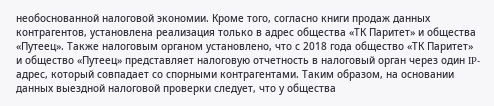необоснованной налоговой экономии. Кроме того, согласно книги продаж данных контрагентов, установлена реализация только в адрес общества «ТК Паритет» и общества «Путеец». Также налоговым органом установлено, что с 2018 года общество «ТК Паритет» и общество «Путеец» представляет налоговую отчетность в налоговый орган через один IP-адрес, который совпадает со спорными контрагентами. Таким образом, на основании данных выездной налоговой проверки следует, что у общества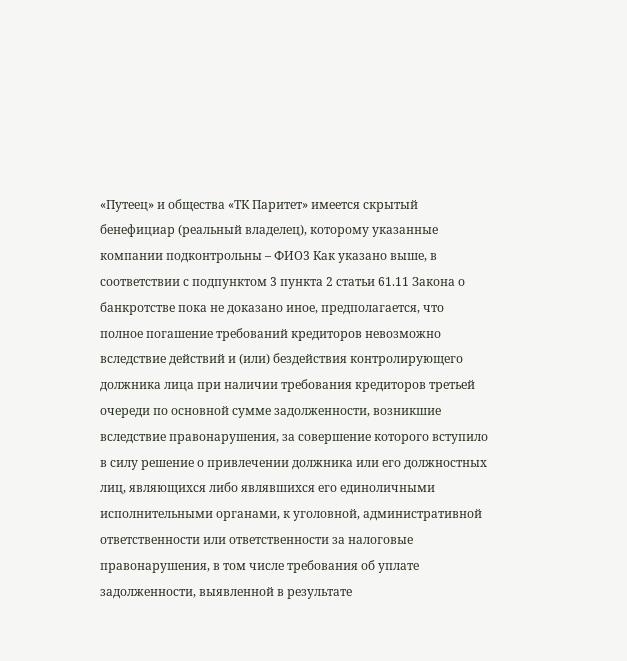«Путеец» и общества «ТК Паритет» имеется скрытый бенефициар (реальный владелец), которому указанные компании подконтрольны – ФИО3 Как указано выше, в соответствии с подпунктом 3 пункта 2 статьи 61.11 Закона о банкротстве пока не доказано иное, предполагается, что полное погашение требований кредиторов невозможно вследствие действий и (или) бездействия контролирующего должника лица при наличии требования кредиторов третьей очереди по основной сумме задолженности, возникшие вследствие правонарушения, за совершение которого вступило в силу решение о привлечении должника или его должностных лиц, являющихся либо являвшихся его единоличными исполнительными органами, к уголовной, административной ответственности или ответственности за налоговые правонарушения, в том числе требования об уплате задолженности, выявленной в результате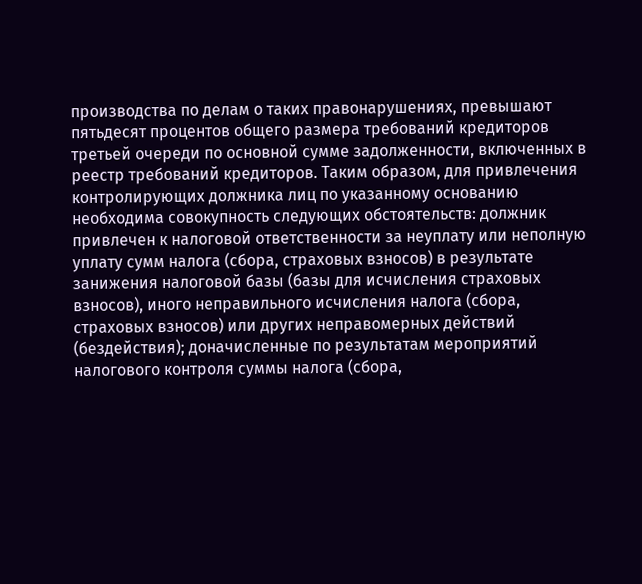производства по делам о таких правонарушениях, превышают пятьдесят процентов общего размера требований кредиторов третьей очереди по основной сумме задолженности, включенных в реестр требований кредиторов. Таким образом, для привлечения контролирующих должника лиц по указанному основанию необходима совокупность следующих обстоятельств: должник привлечен к налоговой ответственности за неуплату или неполную уплату сумм налога (сбора, страховых взносов) в результате занижения налоговой базы (базы для исчисления страховых взносов), иного неправильного исчисления налога (сбора, страховых взносов) или других неправомерных действий (бездействия); доначисленные по результатам мероприятий налогового контроля суммы налога (сбора,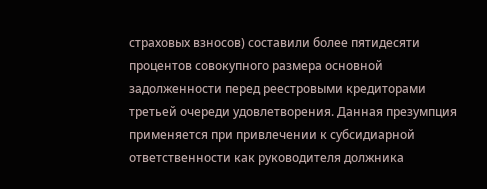страховых взносов) составили более пятидесяти процентов совокупного размера основной задолженности перед реестровыми кредиторами третьей очереди удовлетворения. Данная презумпция применяется при привлечении к субсидиарной ответственности как руководителя должника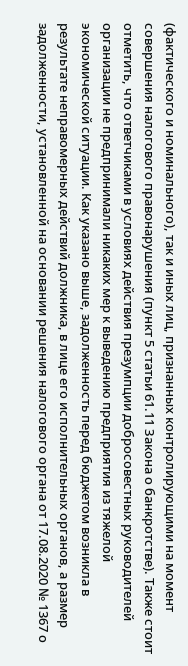(фактического и номинального), так и иных лиц, признанных контролирующими на момент совершения налогового правонарушения (пункт 5 статьи 61.11 Закона о банкротстве). Также стоит отметить, что ответчиками в условиях действия презумпции добросовестных руководителей организации не предпринимали никаких мер к выведению предприятия из тяжелой экономической ситуации. Как указано выше, задолженность перед бюджетом возникла в результате неправомерных действий должника, в лице его исполнительных органов, а размер задолженности, установленной на основании решения налогового органа от 17.08.2020 № 1367 о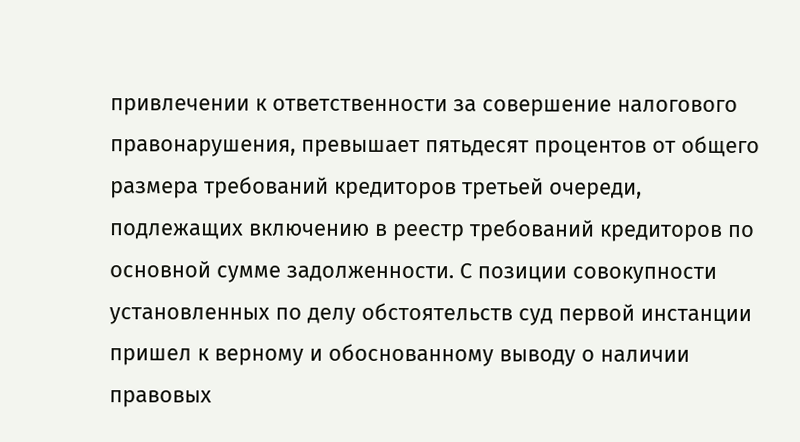привлечении к ответственности за совершение налогового правонарушения, превышает пятьдесят процентов от общего размера требований кредиторов третьей очереди, подлежащих включению в реестр требований кредиторов по основной сумме задолженности. С позиции совокупности установленных по делу обстоятельств суд первой инстанции пришел к верному и обоснованному выводу о наличии правовых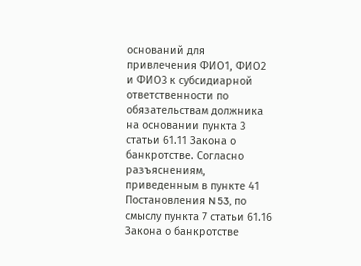оснований для привлечения ФИО1, ФИО2 и ФИО3 к субсидиарной ответственности по обязательствам должника на основании пункта 3 статьи 61.11 Закона о банкротстве. Согласно разъяснениям, приведенным в пункте 41 Постановления N 53, по смыслу пункта 7 статьи 61.16 Закона о банкротстве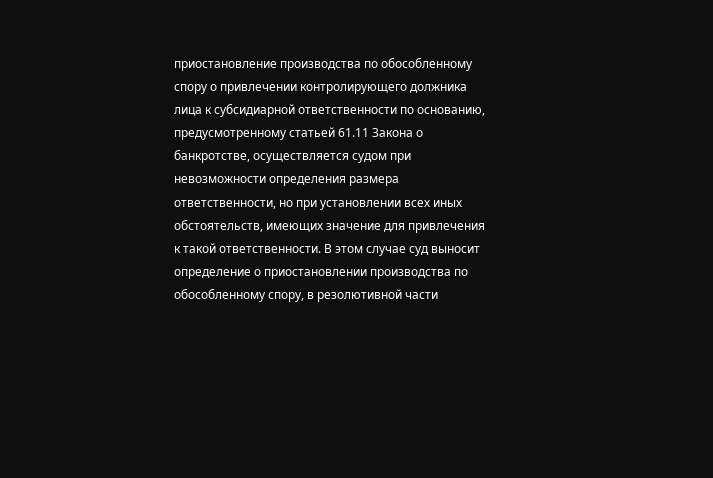приостановление производства по обособленному спору о привлечении контролирующего должника лица к субсидиарной ответственности по основанию, предусмотренному статьей 61.11 Закона о банкротстве, осуществляется судом при невозможности определения размера ответственности, но при установлении всех иных обстоятельств, имеющих значение для привлечения к такой ответственности. В этом случае суд выносит определение о приостановлении производства по обособленному спору, в резолютивной части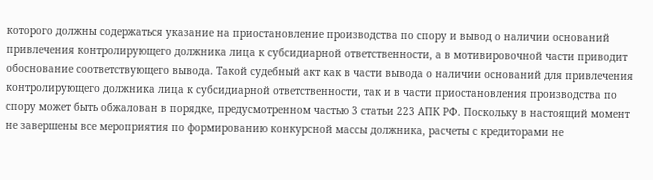которого должны содержаться указание на приостановление производства по спору и вывод о наличии оснований привлечения контролирующего должника лица к субсидиарной ответственности, а в мотивировочной части приводит обоснование соответствующего вывода. Такой судебный акт как в части вывода о наличии оснований для привлечения контролирующего должника лица к субсидиарной ответственности, так и в части приостановления производства по спору может быть обжалован в порядке, предусмотренном частью 3 статьи 223 АПК РФ. Поскольку в настоящий момент не завершены все мероприятия по формированию конкурсной массы должника, расчеты с кредиторами не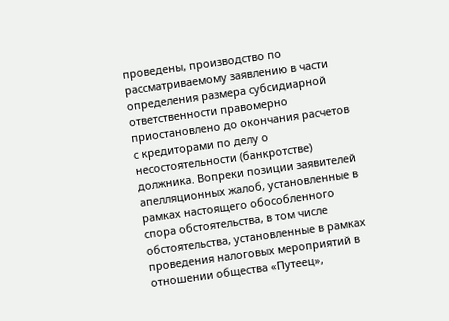проведены, производство по рассматриваемому заявлению в части определения размера субсидиарной ответственности правомерно приостановлено до окончания расчетов с кредиторами по делу о несостоятельности (банкротстве) должника. Вопреки позиции заявителей апелляционных жалоб, установленные в рамках настоящего обособленного спора обстоятельства, в том числе обстоятельства, установленные в рамках проведения налоговых мероприятий в отношении общества «Путеец»,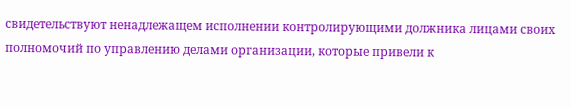свидетельствуют ненадлежащем исполнении контролирующими должника лицами своих полномочий по управлению делами организации, которые привели к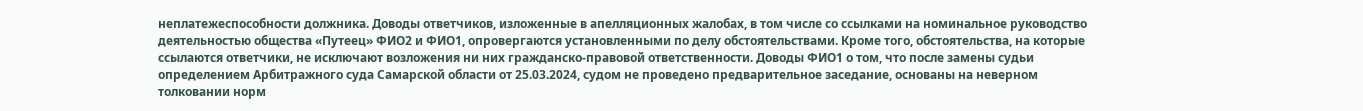неплатежеспособности должника. Доводы ответчиков, изложенные в апелляционных жалобах, в том числе со ссылками на номинальное руководство деятельностью общества «Путеец» ФИО2 и ФИО1, опровергаются установленными по делу обстоятельствами. Кроме того, обстоятельства, на которые ссылаются ответчики, не исключают возложения ни них гражданско-правовой ответственности. Доводы ФИО1 о том, что после замены судьи определением Арбитражного суда Самарской области от 25.03.2024, судом не проведено предварительное заседание, основаны на неверном толковании норм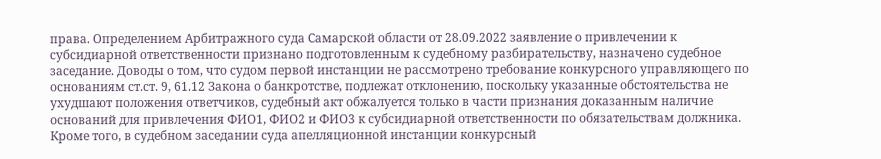права. Определением Арбитражного суда Самарской области от 28.09.2022 заявление о привлечении к субсидиарной ответственности признано подготовленным к судебному разбирательству, назначено судебное заседание. Доводы о том, что судом первой инстанции не рассмотрено требование конкурсного управляющего по основаниям ст.ст. 9, 61.12 Закона о банкротстве, подлежат отклонению, поскольку указанные обстоятельства не ухудшают положения ответчиков, судебный акт обжалуется только в части признания доказанным наличие оснований для привлечения ФИО1, ФИО2 и ФИО3 к субсидиарной ответственности по обязательствам должника. Кроме того, в судебном заседании суда апелляционной инстанции конкурсный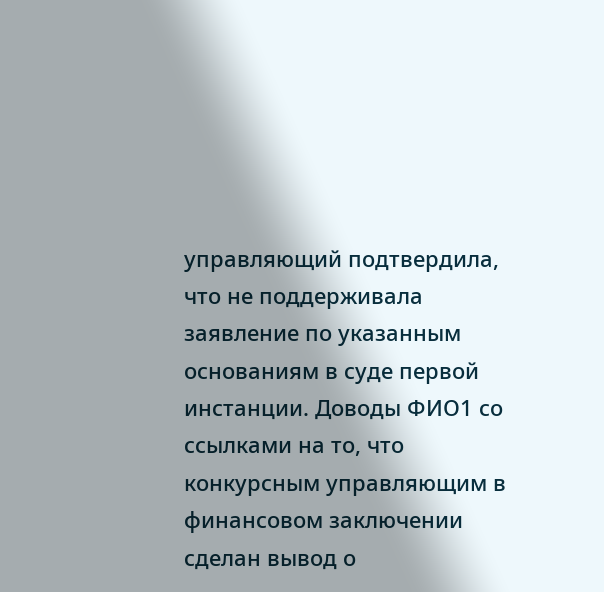управляющий подтвердила, что не поддерживала заявление по указанным основаниям в суде первой инстанции. Доводы ФИО1 со ссылками на то, что конкурсным управляющим в финансовом заключении сделан вывод о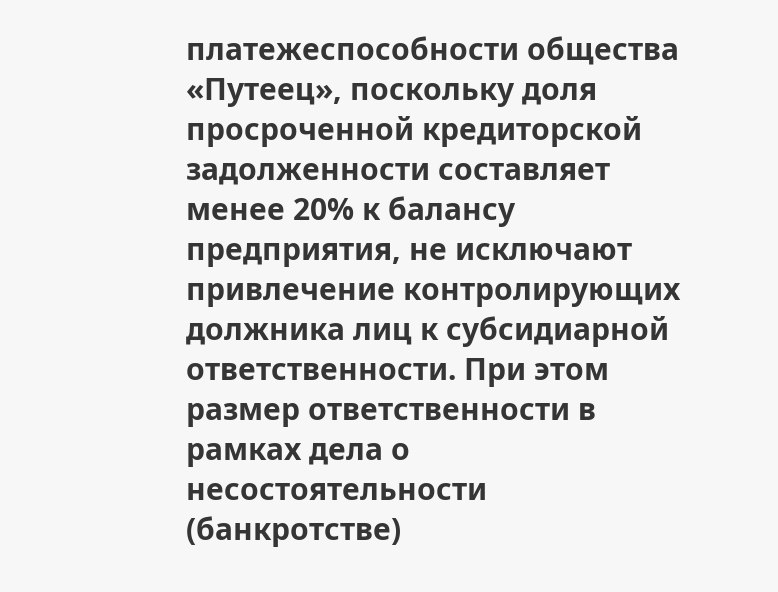платежеспособности общества «Путеец», поскольку доля просроченной кредиторской задолженности составляет менее 20% к балансу предприятия, не исключают привлечение контролирующих должника лиц к субсидиарной ответственности. При этом размер ответственности в рамках дела о несостоятельности (банкротстве)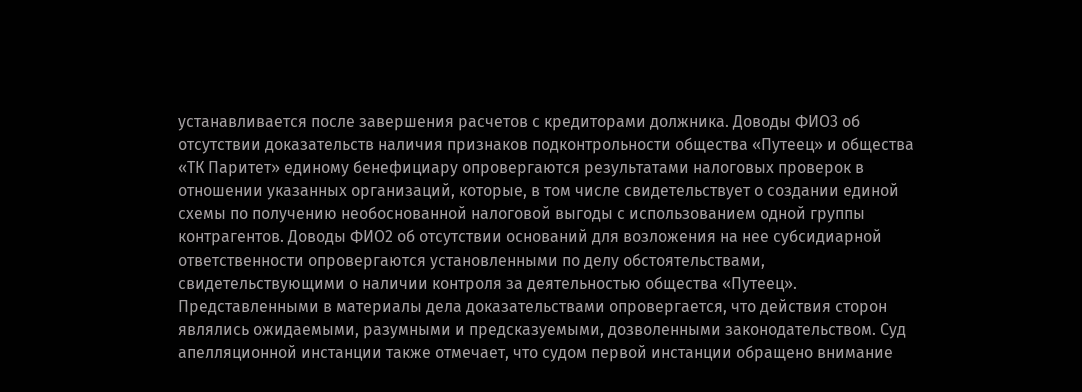устанавливается после завершения расчетов с кредиторами должника. Доводы ФИО3 об отсутствии доказательств наличия признаков подконтрольности общества «Путеец» и общества «ТК Паритет» единому бенефициару опровергаются результатами налоговых проверок в отношении указанных организаций, которые, в том числе свидетельствует о создании единой схемы по получению необоснованной налоговой выгоды с использованием одной группы контрагентов. Доводы ФИО2 об отсутствии оснований для возложения на нее субсидиарной ответственности опровергаются установленными по делу обстоятельствами, свидетельствующими о наличии контроля за деятельностью общества «Путеец». Представленными в материалы дела доказательствами опровергается, что действия сторон являлись ожидаемыми, разумными и предсказуемыми, дозволенными законодательством. Суд апелляционной инстанции также отмечает, что судом первой инстанции обращено внимание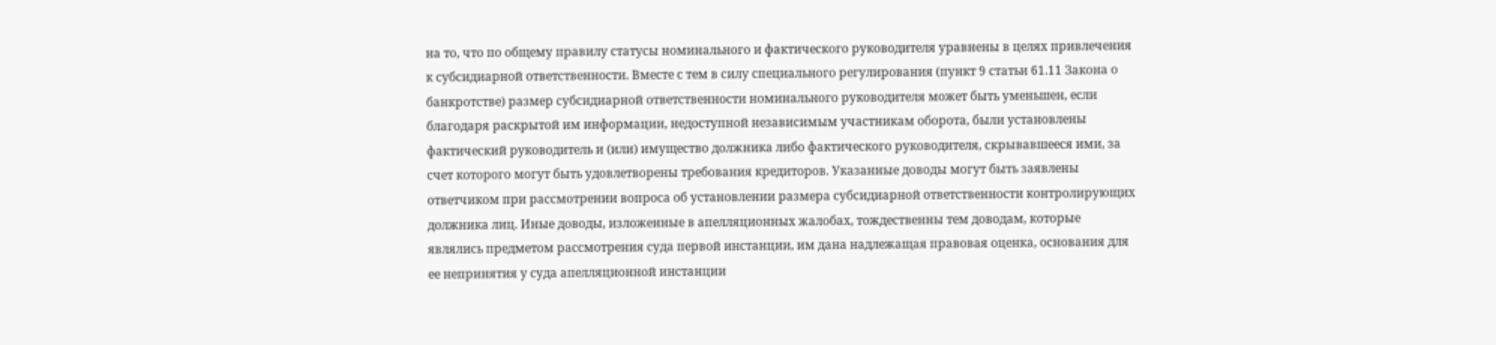на то, что по общему правилу статусы номинального и фактического руководителя уравнены в целях привлечения к субсидиарной ответственности. Вместе с тем в силу специального регулирования (пункт 9 статьи 61.11 Закона о банкротстве) размер субсидиарной ответственности номинального руководителя может быть уменьшен, если благодаря раскрытой им информации, недоступной независимым участникам оборота, были установлены фактический руководитель и (или) имущество должника либо фактического руководителя, скрывавшееся ими, за счет которого могут быть удовлетворены требования кредиторов. Указанные доводы могут быть заявлены ответчиком при рассмотрении вопроса об установлении размера субсидиарной ответственности контролирующих должника лиц. Иные доводы, изложенные в апелляционных жалобах, тождественны тем доводам, которые являлись предметом рассмотрения суда первой инстанции, им дана надлежащая правовая оценка, основания для ее непринятия у суда апелляционной инстанции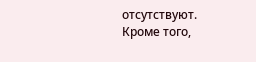отсутствуют. Кроме того,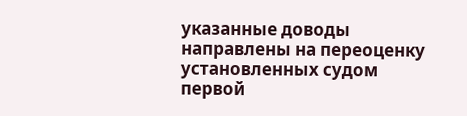указанные доводы направлены на переоценку установленных судом первой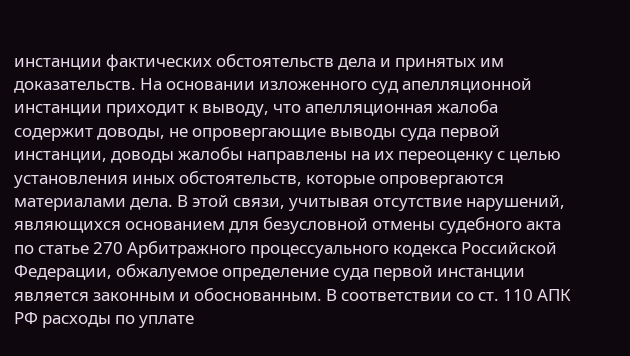инстанции фактических обстоятельств дела и принятых им доказательств. На основании изложенного суд апелляционной инстанции приходит к выводу, что апелляционная жалоба содержит доводы, не опровергающие выводы суда первой инстанции, доводы жалобы направлены на их переоценку с целью установления иных обстоятельств, которые опровергаются материалами дела. В этой связи, учитывая отсутствие нарушений, являющихся основанием для безусловной отмены судебного акта по статье 270 Арбитражного процессуального кодекса Российской Федерации, обжалуемое определение суда первой инстанции является законным и обоснованным. В соответствии со ст. 110 АПК РФ расходы по уплате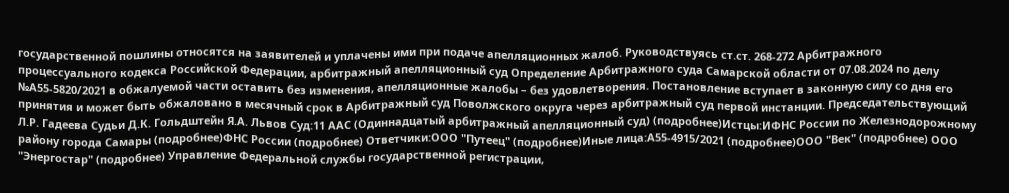государственной пошлины относятся на заявителей и уплачены ими при подаче апелляционных жалоб. Руководствуясь ст.ст. 268-272 Арбитражного процессуального кодекса Российской Федерации, арбитражный апелляционный суд Определение Арбитражного суда Самарской области от 07.08.2024 по делу №А55-5820/2021 в обжалуемой части оставить без изменения, апелляционные жалобы – без удовлетворения. Постановление вступает в законную силу со дня его принятия и может быть обжаловано в месячный срок в Арбитражный суд Поволжского округа через арбитражный суд первой инстанции. Председательствующий Л.Р. Гадеева Судьи Д.К. Гольдштейн Я.А. Львов Суд:11 ААС (Одиннадцатый арбитражный апелляционный суд) (подробнее)Истцы:ИФНС России по Железнодорожному району города Самары (подробнее)ФНС России (подробнее) Ответчики:ООО "Путеец" (подробнее)Иные лица:А55-4915/2021 (подробнее)ООО "Век" (подробнее) ООО "Энергостар" (подробнее) Управление Федеральной службы государственной регистрации,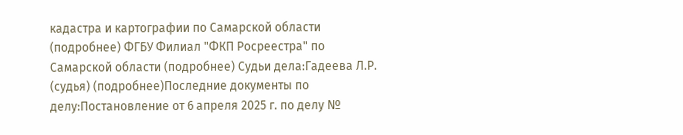кадастра и картографии по Самарской области (подробнее) ФГБУ Филиал "ФКП Росреестра" по Самарской области (подробнее) Судьи дела:Гадеева Л.Р. (судья) (подробнее)Последние документы по делу:Постановление от 6 апреля 2025 г. по делу №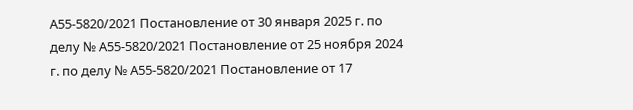А55-5820/2021 Постановление от 30 января 2025 г. по делу № А55-5820/2021 Постановление от 25 ноября 2024 г. по делу № А55-5820/2021 Постановление от 17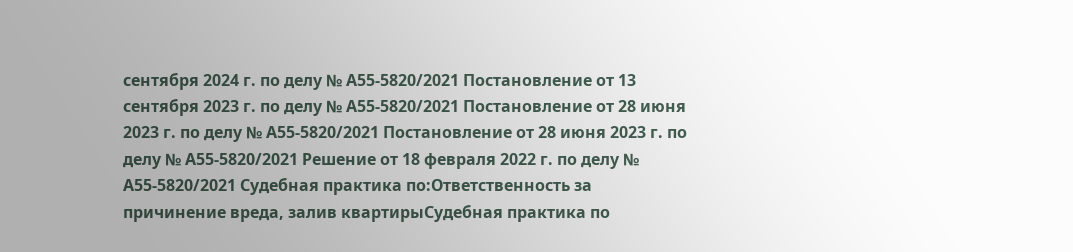сентября 2024 г. по делу № А55-5820/2021 Постановление от 13 сентября 2023 г. по делу № А55-5820/2021 Постановление от 28 июня 2023 г. по делу № А55-5820/2021 Постановление от 28 июня 2023 г. по делу № А55-5820/2021 Решение от 18 февраля 2022 г. по делу № А55-5820/2021 Судебная практика по:Ответственность за причинение вреда, залив квартирыСудебная практика по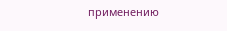применению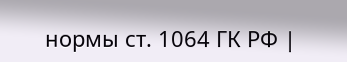нормы ст. 1064 ГК РФ |